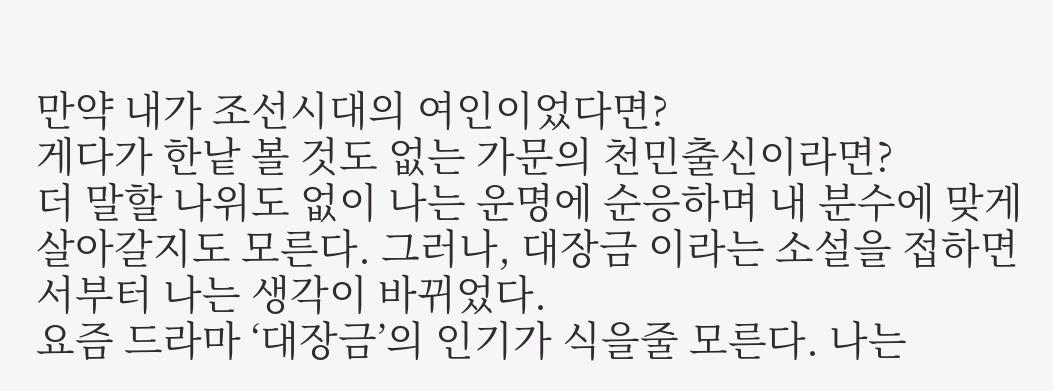만약 내가 조선시대의 여인이었다면?
게다가 한낱 볼 것도 없는 가문의 천민출신이라면?
더 말할 나위도 없이 나는 운명에 순응하며 내 분수에 맞게 살아갈지도 모른다. 그러나, 대장금 이라는 소설을 접하면서부터 나는 생각이 바뀌었다.
요즘 드라마 ‘대장금’의 인기가 식을줄 모른다. 나는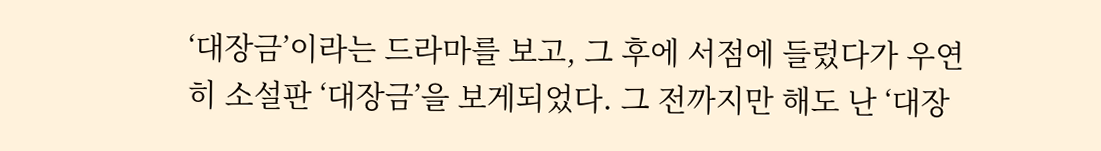‘대장금’이라는 드라마를 보고, 그 후에 서점에 들렀다가 우연히 소설판 ‘대장금’을 보게되었다. 그 전까지만 해도 난 ‘대장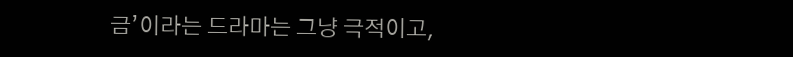금’이라는 드라마는 그냥 극적이고,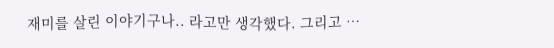재미를 살린 이야기구나.. 라고만 생각했다. 그리고 …